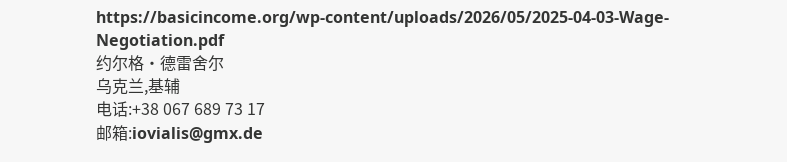https://basicincome.org/wp-content/uploads/2026/05/2025-04-03-Wage-Negotiation.pdf
约尔格·德雷舍尔
乌克兰,基辅
电话:+38 067 689 73 17
邮箱:iovialis@gmx.de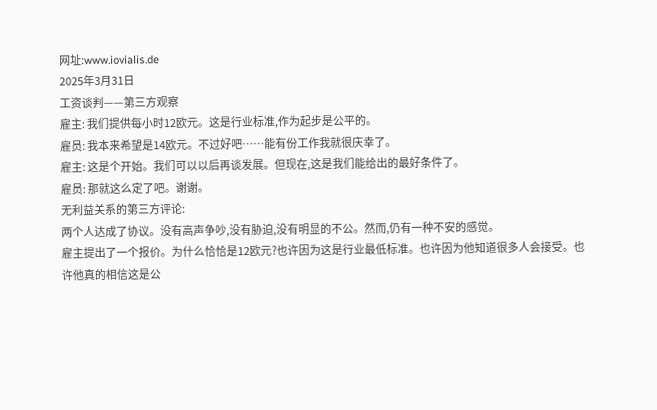网址:www.iovialis.de
2025年3月31日
工资谈判——第三方观察
雇主: 我们提供每小时12欧元。这是行业标准,作为起步是公平的。
雇员: 我本来希望是14欧元。不过好吧……能有份工作我就很庆幸了。
雇主: 这是个开始。我们可以以后再谈发展。但现在,这是我们能给出的最好条件了。
雇员: 那就这么定了吧。谢谢。
无利益关系的第三方评论:
两个人达成了协议。没有高声争吵,没有胁迫,没有明显的不公。然而,仍有一种不安的感觉。
雇主提出了一个报价。为什么恰恰是12欧元?也许因为这是行业最低标准。也许因为他知道很多人会接受。也许他真的相信这是公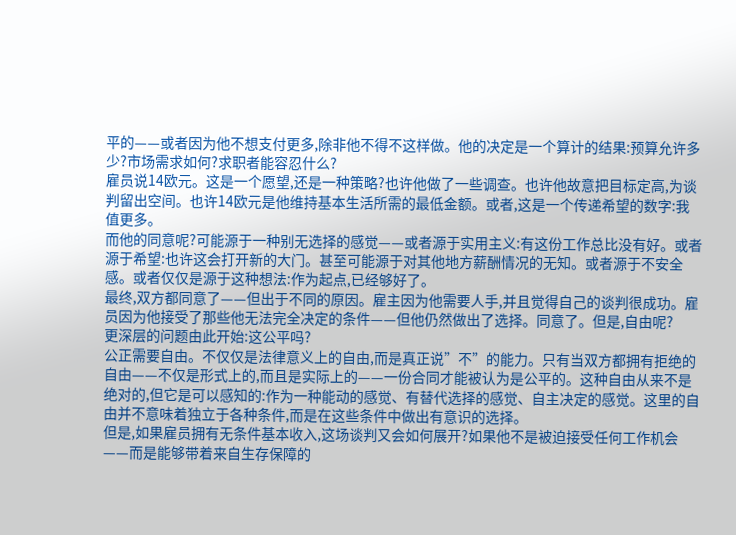平的——或者因为他不想支付更多,除非他不得不这样做。他的决定是一个算计的结果:预算允许多少?市场需求如何?求职者能容忍什么?
雇员说14欧元。这是一个愿望,还是一种策略?也许他做了一些调查。也许他故意把目标定高,为谈判留出空间。也许14欧元是他维持基本生活所需的最低金额。或者,这是一个传递希望的数字:我值更多。
而他的同意呢?可能源于一种别无选择的感觉——或者源于实用主义:有这份工作总比没有好。或者源于希望:也许这会打开新的大门。甚至可能源于对其他地方薪酬情况的无知。或者源于不安全感。或者仅仅是源于这种想法:作为起点,已经够好了。
最终,双方都同意了——但出于不同的原因。雇主因为他需要人手,并且觉得自己的谈判很成功。雇员因为他接受了那些他无法完全决定的条件——但他仍然做出了选择。同意了。但是,自由呢?
更深层的问题由此开始:这公平吗?
公正需要自由。不仅仅是法律意义上的自由,而是真正说”不”的能力。只有当双方都拥有拒绝的自由——不仅是形式上的,而且是实际上的——一份合同才能被认为是公平的。这种自由从来不是绝对的,但它是可以感知的:作为一种能动的感觉、有替代选择的感觉、自主决定的感觉。这里的自由并不意味着独立于各种条件,而是在这些条件中做出有意识的选择。
但是,如果雇员拥有无条件基本收入,这场谈判又会如何展开?如果他不是被迫接受任何工作机会——而是能够带着来自生存保障的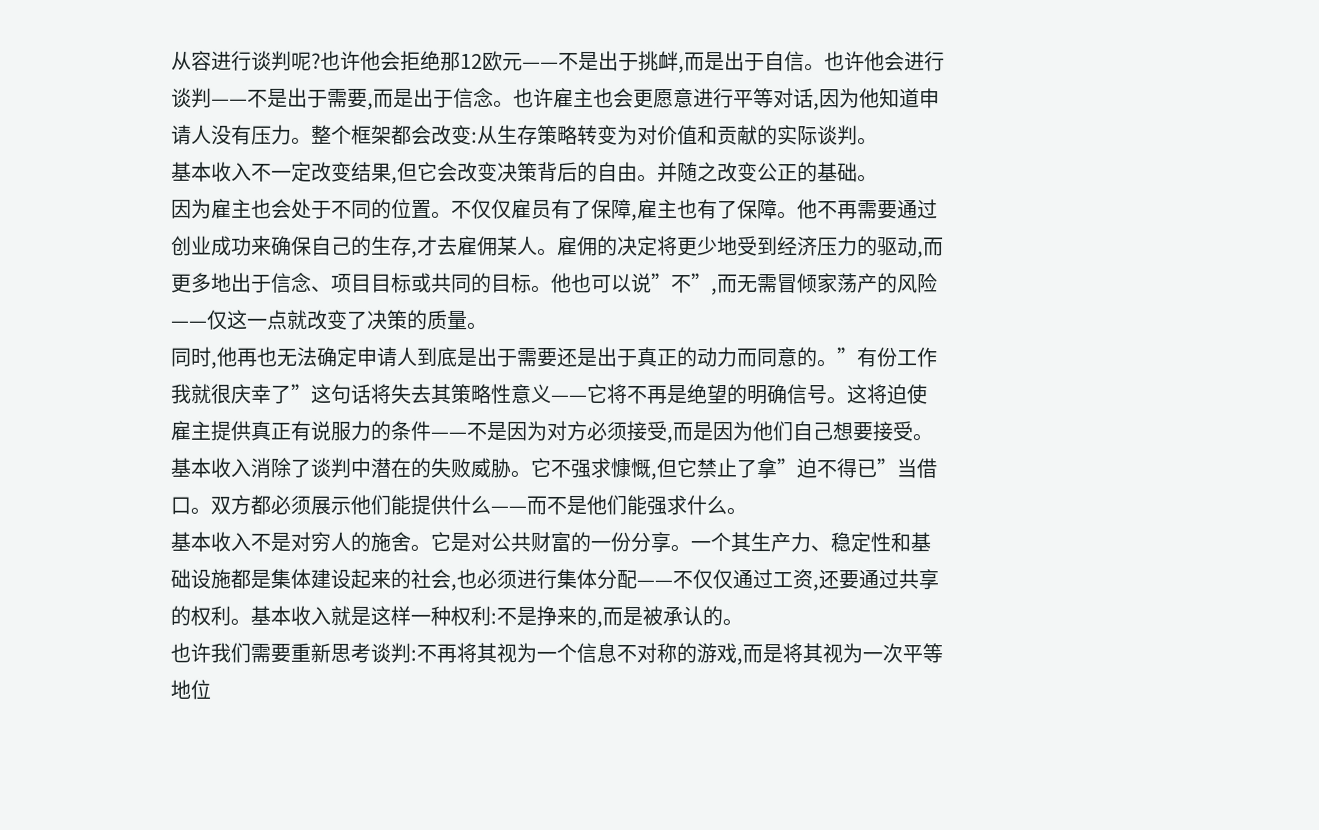从容进行谈判呢?也许他会拒绝那12欧元——不是出于挑衅,而是出于自信。也许他会进行谈判——不是出于需要,而是出于信念。也许雇主也会更愿意进行平等对话,因为他知道申请人没有压力。整个框架都会改变:从生存策略转变为对价值和贡献的实际谈判。
基本收入不一定改变结果,但它会改变决策背后的自由。并随之改变公正的基础。
因为雇主也会处于不同的位置。不仅仅雇员有了保障,雇主也有了保障。他不再需要通过创业成功来确保自己的生存,才去雇佣某人。雇佣的决定将更少地受到经济压力的驱动,而更多地出于信念、项目目标或共同的目标。他也可以说”不”,而无需冒倾家荡产的风险——仅这一点就改变了决策的质量。
同时,他再也无法确定申请人到底是出于需要还是出于真正的动力而同意的。”有份工作我就很庆幸了”这句话将失去其策略性意义——它将不再是绝望的明确信号。这将迫使雇主提供真正有说服力的条件——不是因为对方必须接受,而是因为他们自己想要接受。
基本收入消除了谈判中潜在的失败威胁。它不强求慷慨,但它禁止了拿”迫不得已”当借口。双方都必须展示他们能提供什么——而不是他们能强求什么。
基本收入不是对穷人的施舍。它是对公共财富的一份分享。一个其生产力、稳定性和基础设施都是集体建设起来的社会,也必须进行集体分配——不仅仅通过工资,还要通过共享的权利。基本收入就是这样一种权利:不是挣来的,而是被承认的。
也许我们需要重新思考谈判:不再将其视为一个信息不对称的游戏,而是将其视为一次平等地位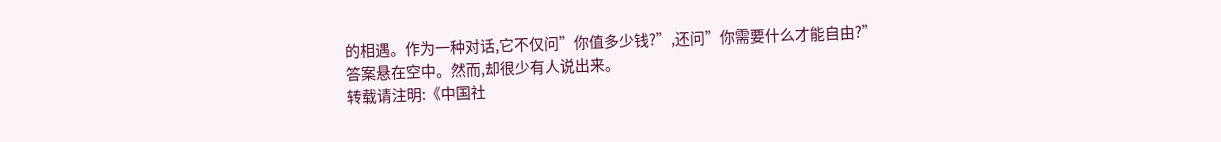的相遇。作为一种对话,它不仅问”你值多少钱?”,还问”你需要什么才能自由?”
答案悬在空中。然而,却很少有人说出来。
转载请注明:《中国社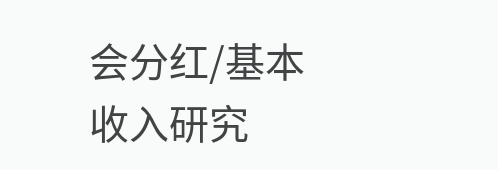会分红/基本收入研究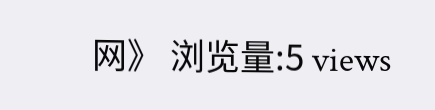网》 浏览量:5 views